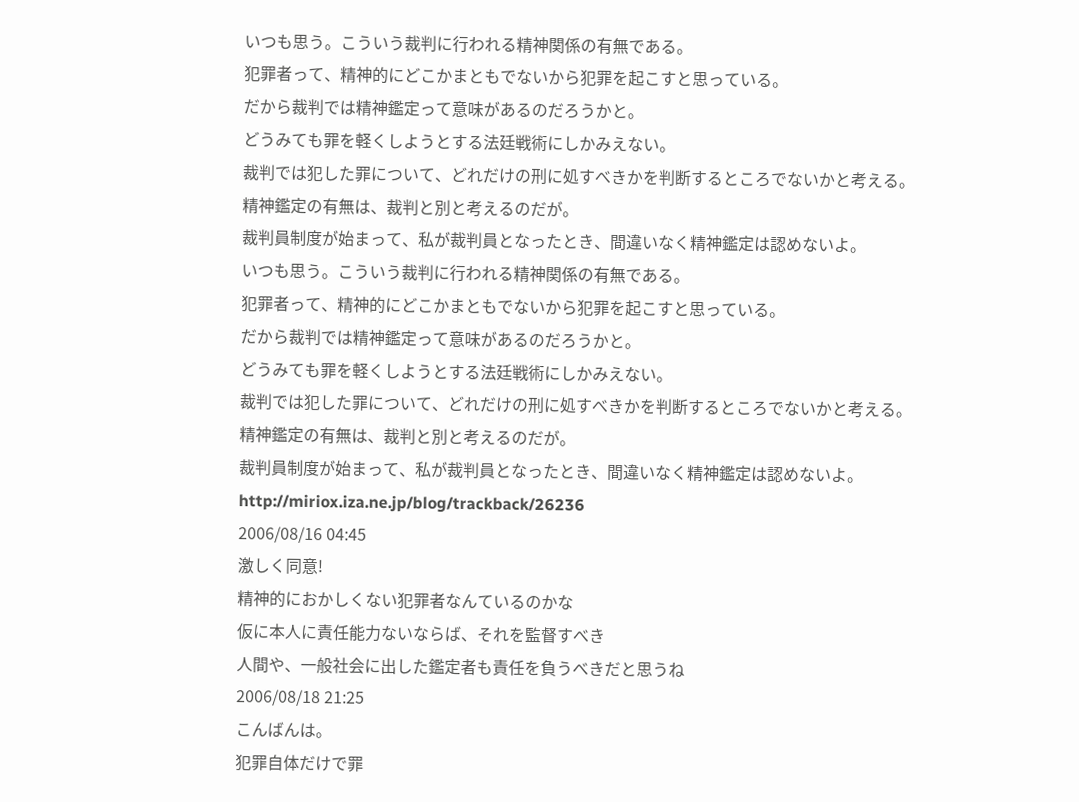いつも思う。こういう裁判に行われる精神関係の有無である。
犯罪者って、精神的にどこかまともでないから犯罪を起こすと思っている。
だから裁判では精神鑑定って意味があるのだろうかと。
どうみても罪を軽くしようとする法廷戦術にしかみえない。
裁判では犯した罪について、どれだけの刑に処すべきかを判断するところでないかと考える。
精神鑑定の有無は、裁判と別と考えるのだが。
裁判員制度が始まって、私が裁判員となったとき、間違いなく精神鑑定は認めないよ。
いつも思う。こういう裁判に行われる精神関係の有無である。
犯罪者って、精神的にどこかまともでないから犯罪を起こすと思っている。
だから裁判では精神鑑定って意味があるのだろうかと。
どうみても罪を軽くしようとする法廷戦術にしかみえない。
裁判では犯した罪について、どれだけの刑に処すべきかを判断するところでないかと考える。
精神鑑定の有無は、裁判と別と考えるのだが。
裁判員制度が始まって、私が裁判員となったとき、間違いなく精神鑑定は認めないよ。
http://miriox.iza.ne.jp/blog/trackback/26236
2006/08/16 04:45
激しく同意!
精神的におかしくない犯罪者なんているのかな
仮に本人に責任能力ないならば、それを監督すべき
人間や、一般社会に出した鑑定者も責任を負うべきだと思うね
2006/08/18 21:25
こんばんは。
犯罪自体だけで罪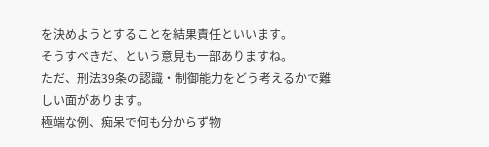を決めようとすることを結果責任といいます。
そうすべきだ、という意見も一部ありますね。
ただ、刑法39条の認識・制御能力をどう考えるかで難しい面があります。
極端な例、痴呆で何も分からず物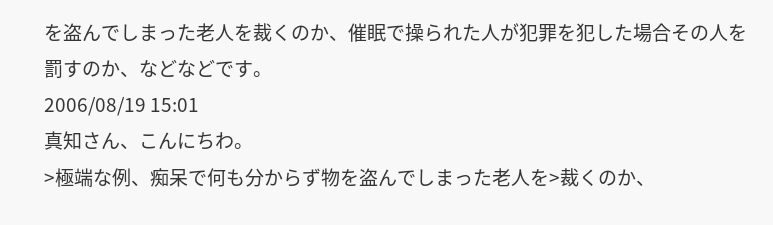を盗んでしまった老人を裁くのか、催眠で操られた人が犯罪を犯した場合その人を罰すのか、などなどです。
2006/08/19 15:01
真知さん、こんにちわ。
>極端な例、痴呆で何も分からず物を盗んでしまった老人を>裁くのか、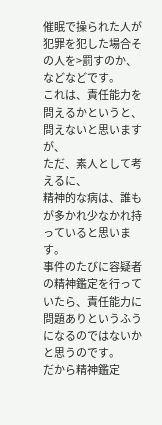催眠で操られた人が犯罪を犯した場合その人を>罰すのか、などなどです。
これは、責任能力を問えるかというと、問えないと思いますが、
ただ、素人として考えるに、
精神的な病は、誰もが多かれ少なかれ持っていると思います。
事件のたびに容疑者の精神鑑定を行っていたら、責任能力に問題ありというふうになるのではないかと思うのです。
だから精神鑑定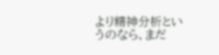より精神分析というのなら、まだ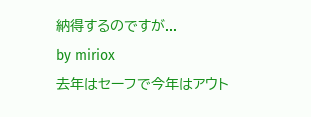納得するのですが...
by miriox
去年はセーフで今年はアウト